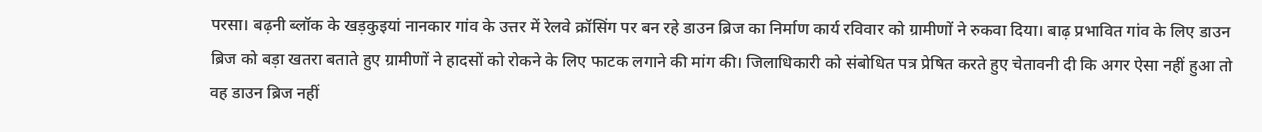परसा। बढ़नी ब्लॉक के खड़कुइयां नानकार गांव के उत्तर में रेलवे क्रॉसिंग पर बन रहे डाउन ब्रिज का निर्माण कार्य रविवार को ग्रामीणों ने रुकवा दिया। बाढ़ प्रभावित गांव के लिए डाउन ब्रिज को बड़ा खतरा बताते हुए ग्रामीणों ने हादसों को रोकने के लिए फाटक लगाने की मांग की। जिलाधिकारी को संबोधित पत्र प्रेषित करते हुए चेतावनी दी कि अगर ऐसा नहीं हुआ तो वह डाउन ब्रिज नहीं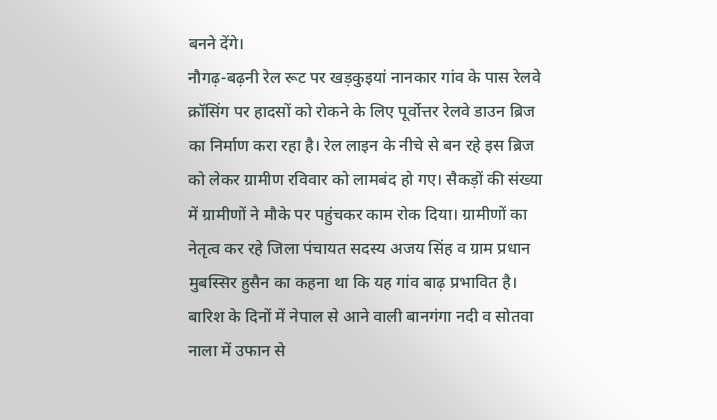बनने देंगे।
नौगढ़-बढ़नी रेल रूट पर खड़कुइयां नानकार गांव के पास रेलवे क्रॉसिंग पर हादसों को रोकने के लिए पूर्वोत्तर रेलवे डाउन ब्रिज का निर्माण करा रहा है। रेल लाइन के नीचे से बन रहे इस ब्रिज को लेकर ग्रामीण रविवार को लामबंद हो गए। सैकड़ों की संख्या में ग्रामीणों ने मौके पर पहुंचकर काम रोक दिया। ग्रामीणों का नेतृत्व कर रहे जिला पंचायत सदस्य अजय सिंह व ग्राम प्रधान मुबस्सिर हुसैन का कहना था कि यह गांव बाढ़ प्रभावित है। बारिश के दिनों में नेपाल से आने वाली बानगंगा नदी व सोतवा नाला में उफान से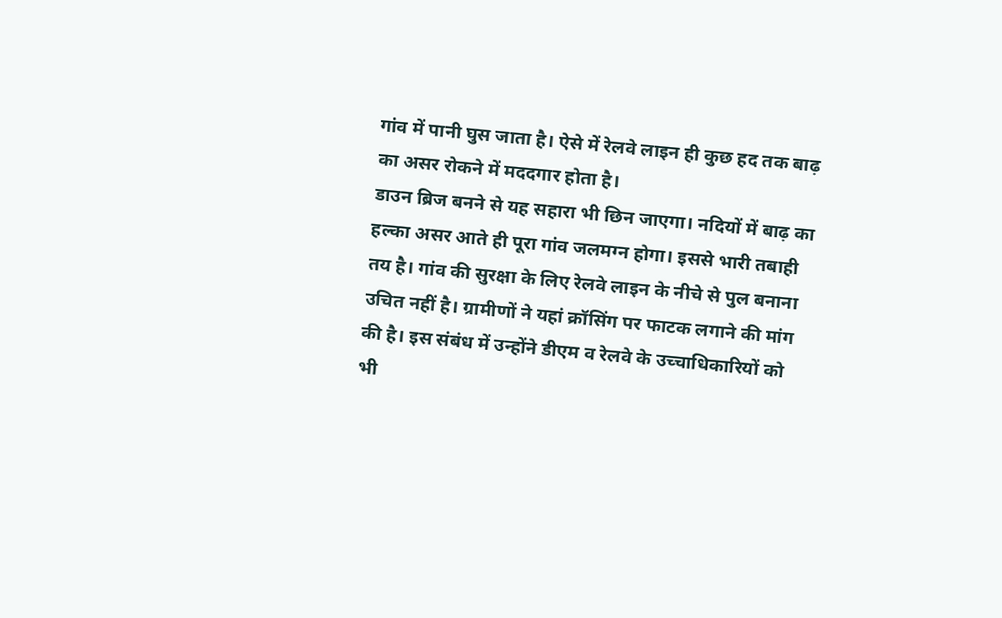गांव में पानी घुस जाता है। ऐसे में रेलवे लाइन ही कुछ हद तक बाढ़ का असर रोकने में मददगार होता है।
डाउन ब्रिज बनने से यह सहारा भी छिन जाएगा। नदियों में बाढ़ का हल्का असर आते ही पूरा गांव जलमग्न होगा। इससे भारी तबाही तय है। गांव की सुरक्षा के लिए रेलवे लाइन के नीचे से पुल बनाना उचित नहीं है। ग्रामीणों ने यहां क्रॉसिंग पर फाटक लगाने की मांग की है। इस संबंध में उन्होंने डीएम व रेलवे के उच्चाधिकारियों को भी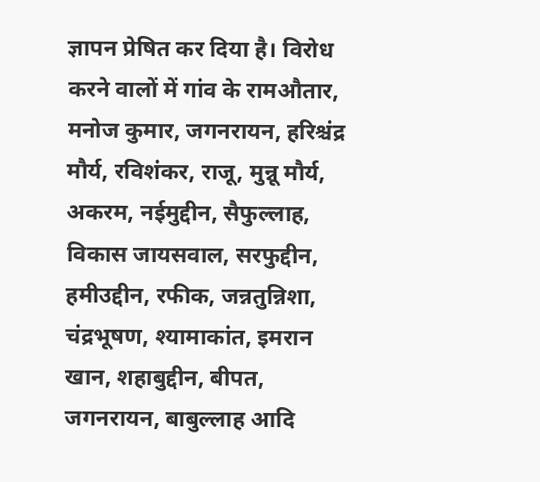ज्ञापन प्रेषित कर दिया है। विरोध करने वालों में गांव के रामऔतार, मनोज कुमार, जगनरायन, हरिश्चंद्र मौर्य, रविशंकर, राजू, मुन्नू मौर्य, अकरम, नईमुद्दीन, सैफुल्लाह, विकास जायसवाल, सरफुद्दीन, हमीउद्दीन, रफीक, जन्नतुन्निशा, चंद्रभूषण, श्यामाकांत, इमरान खान, शहाबुद्दीन, बीपत, जगनरायन, बाबुल्लाह आदि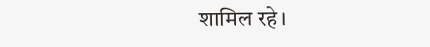शामिल रहे।